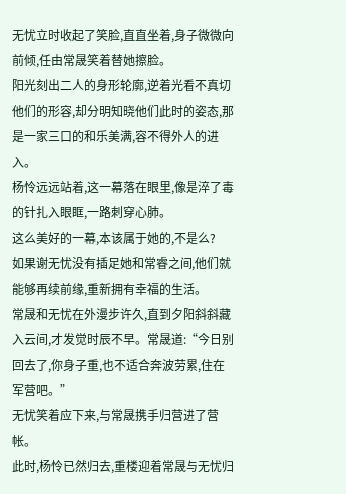无忧立时收起了笑脸,直直坐着,身子微微向前倾,任由常晟笑着替她擦脸。
阳光刻出二人的身形轮廓,逆着光看不真切他们的形容,却分明知晓他们此时的姿态,那是一家三口的和乐美满,容不得外人的进入。
杨怜远远站着,这一幕落在眼里,像是淬了毒的针扎入眼眶,一路刺穿心肺。
这么美好的一幕,本该属于她的,不是么?
如果谢无忧没有插足她和常睿之间,他们就能够再续前缘,重新拥有幸福的生活。
常晟和无忧在外漫步许久,直到夕阳斜斜藏入云间,才发觉时辰不早。常晟道:“今日别回去了,你身子重,也不适合奔波劳累,住在军营吧。”
无忧笑着应下来,与常晟携手归营进了营帐。
此时,杨怜已然归去,重楼迎着常晟与无忧归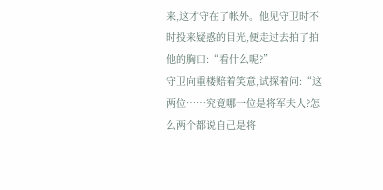来,这才守在了帐外。他见守卫时不时投来疑惑的目光,便走过去拍了拍他的胸口:“看什么呢?”
守卫向重楼赔着笑意,试探着问:“这两位……究竟哪一位是将军夫人?怎么两个都说自己是将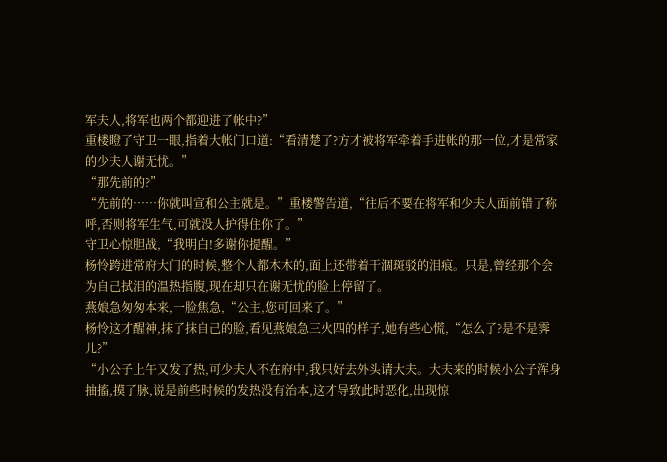军夫人,将军也两个都迎进了帐中?”
重楼瞪了守卫一眼,指着大帐门口道:“看清楚了?方才被将军牵着手进帐的那一位,才是常家的少夫人谢无忧。”
“那先前的?”
“先前的……你就叫宣和公主就是。”重楼警告道,“往后不要在将军和少夫人面前错了称呼,否则将军生气,可就没人护得住你了。”
守卫心惊胆战,“我明白!多谢你提醒。”
杨怜跨进常府大门的时候,整个人都木木的,面上还带着干涸斑驳的泪痕。只是,曾经那个会为自己拭泪的温热指腹,现在却只在谢无忧的脸上停留了。
燕娘急匆匆本来,一脸焦急,“公主,您可回来了。”
杨怜这才醒神,抹了抹自己的脸,看见燕娘急三火四的样子,她有些心慌,“怎么了?是不是霁儿?”
“小公子上午又发了热,可少夫人不在府中,我只好去外头请大夫。大夫来的时候小公子浑身抽搐,摸了脉,说是前些时候的发热没有治本,这才导致此时恶化,出现惊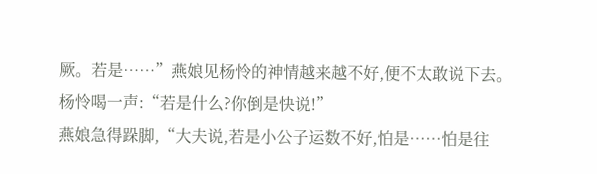厥。若是……”燕娘见杨怜的神情越来越不好,便不太敢说下去。
杨怜喝一声:“若是什么?你倒是快说!”
燕娘急得跺脚,“大夫说,若是小公子运数不好,怕是……怕是往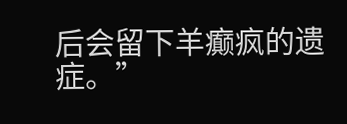后会留下羊癫疯的遗症。”